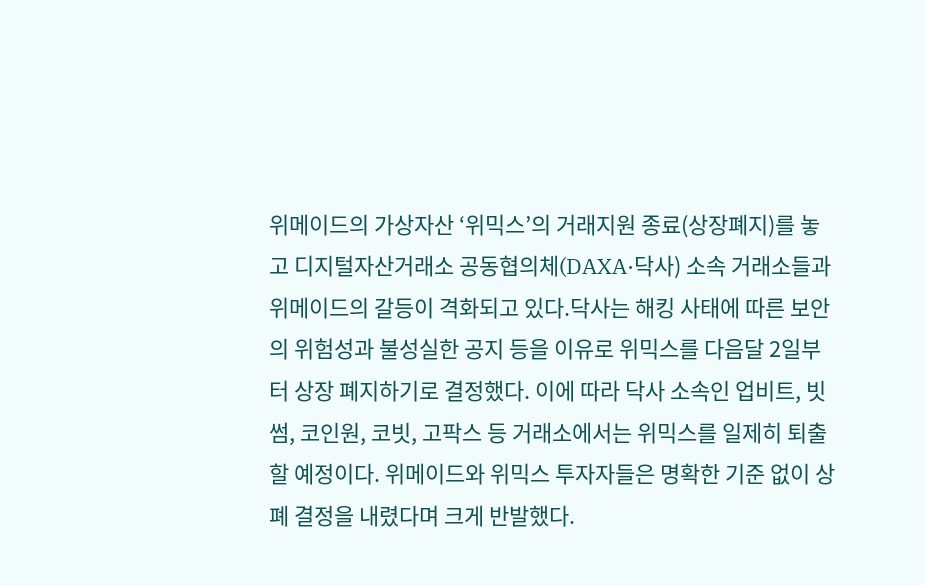위메이드의 가상자산 ‘위믹스’의 거래지원 종료(상장폐지)를 놓고 디지털자산거래소 공동협의체(DAXA·닥사) 소속 거래소들과 위메이드의 갈등이 격화되고 있다.닥사는 해킹 사태에 따른 보안의 위험성과 불성실한 공지 등을 이유로 위믹스를 다음달 2일부터 상장 폐지하기로 결정했다. 이에 따라 닥사 소속인 업비트, 빗썸, 코인원, 코빗, 고팍스 등 거래소에서는 위믹스를 일제히 퇴출할 예정이다. 위메이드와 위믹스 투자자들은 명확한 기준 없이 상폐 결정을 내렸다며 크게 반발했다.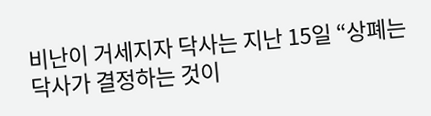비난이 거세지자 닥사는 지난 15일 “상폐는 닥사가 결정하는 것이